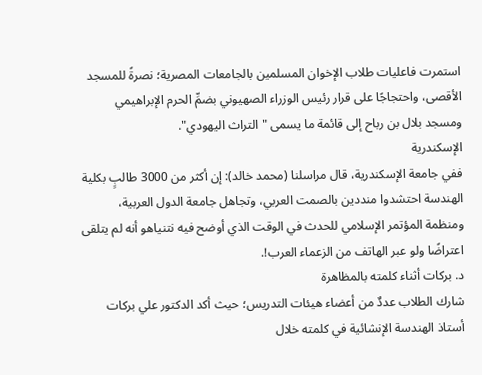استمرت فاعليات طلاب الإخوان المسلمين بالجامعات المصرية؛ نصرةً للمسجد الأقصى، واحتجاجًا على قرار رئيس الوزراء الصهيوني بضمِّ الحرم الإبراهيمي ومسجد بلال بن رباح إلى قائمة ما يسمى "التراث اليهودي".
الإسكندرية
ففي جامعة الإسكندرية، قال مراسلنا (محمد خالد): إن أكثر من 3000 طالبٍ بكلية الهندسة احتشدوا منددين بالصمت العربي، وتجاهل جامعة الدول العربية، ومنظمة المؤتمر الإسلامي للحدث في الوقت الذي أوضح فيه نتنياهو أنه لم يتلقى اعتراضًا ولو عبر الهاتف من الزعماء العرب!.
د. بركات أثناء كلمته بالمظاهرة
شارك الطلاب عددٌ من أعضاء هيئات التدريس؛ حيث أكد الدكتور علي بركات أستاذ الهندسة الإنشائية في كلمته خلال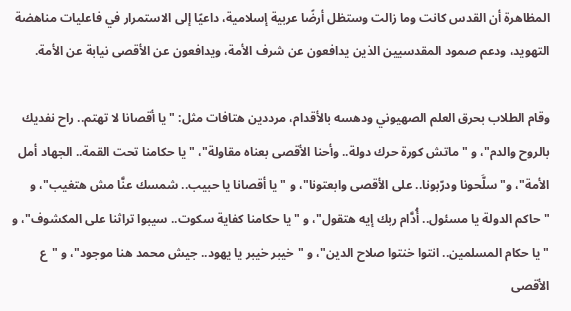المظاهرة أن القدس كانت وما زالت وستظل أرضًا عربية إسلامية، داعيًا إلى الاستمرار في فاعليات مناهضة التهويد، ودعم صمود المقدسيين الذين يدافعون عن شرف الأمة، ويدافعون عن الأقصى نيابة عن الأمة.

وقام الطلاب بحرق العلم الصهيوني ودهسه بالأقدام، مرددين هتافات مثل: "يا أقصانا لا تهتم.. راح نفديك بالروح والدم"، و "ماتش كورة حرك دولة.. وأحنا الأقصى بعناه مقاولة"، "يا حكامنا تحت القمة.. الجهاد أمل الأمة"، و"سلَّحونا ودرّبونا.. على الأقصى وابعتونا"، و "يا أقصانا يا حبيب.. شمسك عنَّا مش هتغيب"، و "حاكم الدولة يا مسئول.. أُدَّام ربك إيه هتقول"، و "يا حكامنا كفاية سكوت.. سيبوا تراثنا على المكشوف"، و "يا حكام المسلمين.. انتوا خنتوا صلاح الدين"، و "خيبر خيبر يا يهود.. جيش محمد هنا موجود"، و "ع الأقصى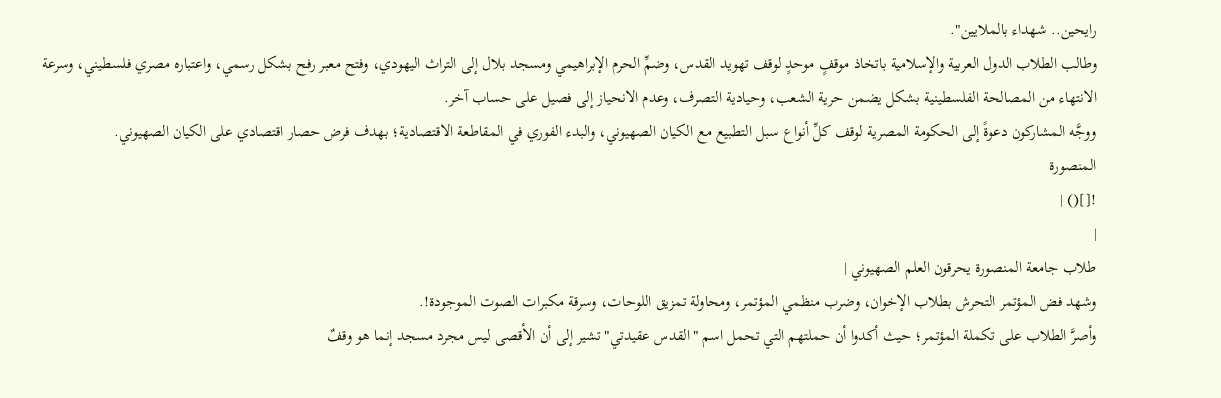رايحين.. شهداء بالملايين".
وطالب الطلاب الدول العربية والإسلامية باتخاذ موقفٍ موحدٍ لوقف تهويد القدس، وضمِّ الحرم الإبراهيمي ومسجد بلال إلى التراث اليهودي، وفتح معبر رفح بشكل رسمي، واعتباره مصري فلسطيني، وسرعة الانتهاء من المصالحة الفلسطينية بشكل يضمن حرية الشعب، وحيادية التصرف، وعدم الانحياز إلى فصيل على حساب آخر.
ووجَّه المشاركون دعوةً إلى الحكومة المصرية لوقف كلِّ أنواع سبل التطبيع مع الكيان الصهيوني، والبدء الفوري في المقاطعة الاقتصادية؛ بهدف فرض حصار اقتصادي على الكيان الصهيوني.
المنصورة
![]() |
|
طلاب جامعة المنصورة يحرقون العلم الصهيوني |
وشهد فض المؤتمر التحرش بطلاب الإخوان، وضرب منظمي المؤتمر، ومحاولة تمزيق اللوحات، وسرقة مكبرات الصوت الموجودة!.
وأصرَّ الطلاب على تكملة المؤتمر؛ حيث أكدوا أن حملتهم التي تحمل اسم "القدس عقيدتي" تشير إلى أن الأقصى ليس مجرد مسجد إنما هو وقفٌ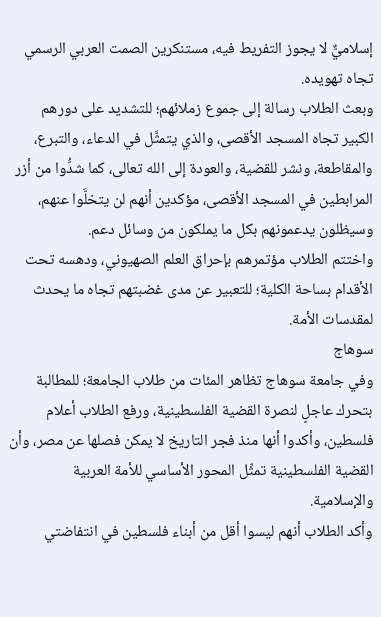إسلاميٌّ لا يجوز التفريط فيه، مستنكرين الصمت العربي الرسمي تجاه تهويده.
وبعث الطلاب رسالة إلى جموع زملائهم؛ للتشديد على دورهم الكبير تجاه المسجد الأقصى، والذي يتمثَّل في الدعاء، والتبرع، والمقاطعة، ونشر للقضية، والعودة إلى الله تعالى، كما شدُّوا من أزر المرابطين في المسجد الأقصى، مؤكدين أنهم لن يتخلَّوا عنهم، وسيظلون يدعمونهم بكل ما يملكون من وسائل دعم.
واختتم الطلاب مؤتمرهم بإحراق العلم الصهيوني، ودهسه تحت الأقدام بساحة الكلية؛ للتعبير عن مدى غضبتهم تجاه ما يحدث لمقدسات الأمة.
سوهاج
وفي جامعة سوهاج تظاهر المئات من طلاب الجامعة؛ للمطالبة بتحرك عاجلٍ لنصرة القضية الفلسطينية، ورفع الطلاب أعلام فلسطين، وأكدوا أنها منذ فجر التاريخ لا يمكن فصلها عن مصر، وأن القضية الفلسطينية تمثِّل المحور الأساسي للأمة العربية والإسلامية.
وأكد الطلاب أنهم ليسوا أقل من أبناء فلسطين في انتفاضتي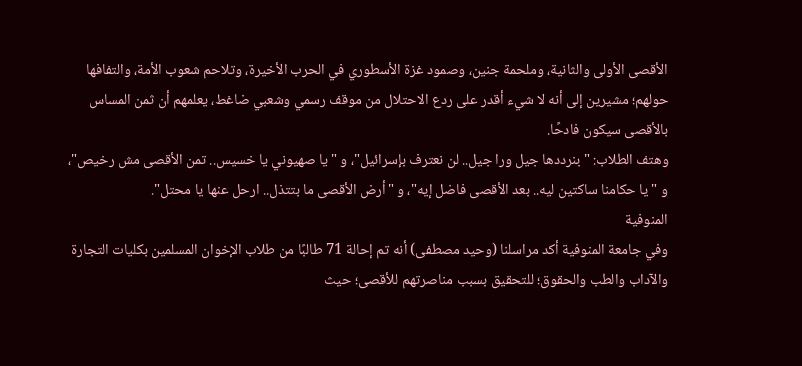الأقصى الأولى والثانية، وملحمة جنين، وصمود غزة الأسطوري في الحرب الأخيرة، وتلاحم شعوب الأمة، والتفافها حولهم؛ مشيرين إلى أنه لا شيء أقدر على ردع الاحتلال من موقف رسمي وشعبي ضاغط، يعلمهم أن ثمن المساس بالأقصى سيكون فادحًا.
وهتف الطلاب: "بنرددها جيل ورا جيل.. لن نعترف بإسرائيل"، و "يا صهيوني يا خسيس.. تمن الأقصى مش رخيص"، و "يا حكامنا ساكتين ليه.. بعد الأقصى فاضل إيه"، و "أرض الأقصى ما بتتذل.. ارحل عنها يا محتل".
المنوفية
وفي جامعة المنوفية أكد مراسلنا (وحيد مصطفى) أنه تم إحالة 71 طالبًا من طلاب الإخوان المسلمين بكليات التجارة والآداب والطب والحقوق؛ للتحقيق بسبب مناصرتهم للأقصى؛ حيث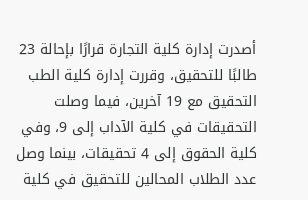أصدرت إدارة كلية التجارة قرارًا بإحالة 23 طالبًا للتحقيق، وقررت إدارة كلية الطب التحقيق مع 19 آخرين، فيما وصلت التحقيقات في كلية الآداب إلى 9، وفي كلية الحقوق إلى 4 تحقيقات، بينما وصل عدد الطلاب المحالين للتحقيق في كلية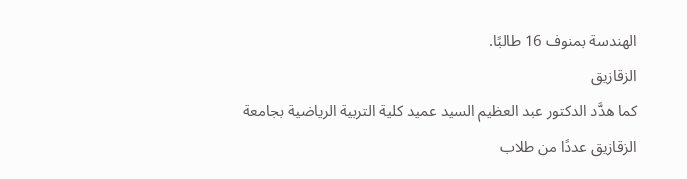الهندسة بمنوف 16 طالبًا.
الزقازيق
كما هدَّد الدكتور عبد العظيم السيد عميد كلية التربية الرياضية بجامعة الزقازيق عددًا من طلاب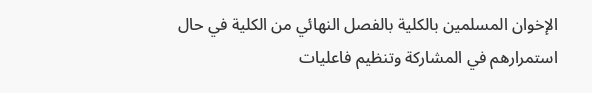الإخوان المسلمين بالكلية بالفصل النهائي من الكلية في حال استمرارهم في المشاركة وتنظيم فاعليات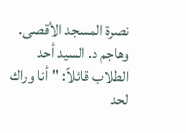نصرة المسجد الأقصى.
وهاجم د. السيد أحد الطلاب قائلاً: "أنا وراك لحد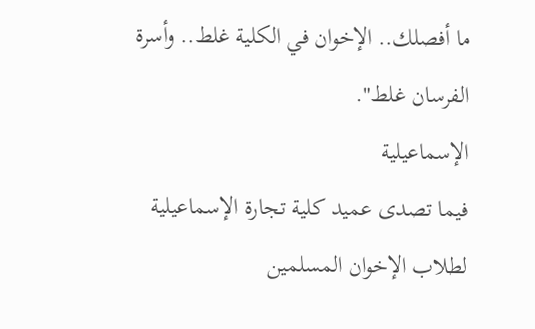ما أفصلك.. الإخوان في الكلية غلط.. وأسرة الفرسان غلط".
الإسماعيلية
فيما تصدى عميد كلية تجارة الإسماعيلية لطلاب الإخوان المسلمين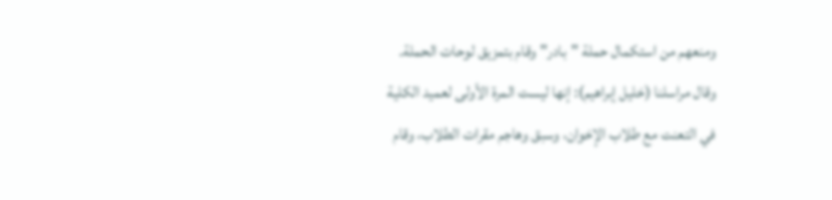ومنعهم من استكمال حملة "بادر" وقام بتمزيق لوحات الحملة.
وقال مراسلنا (خليل إبراهيم): إنها ليست المرة الأولى لعميد الكلية في التعنت مع طلاب الإخوان، وسبق وهاجم مقرات الطلاب، وقام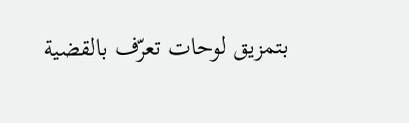بتمزيق لوحات تعرّف بالقضية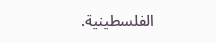الفلسطينية.